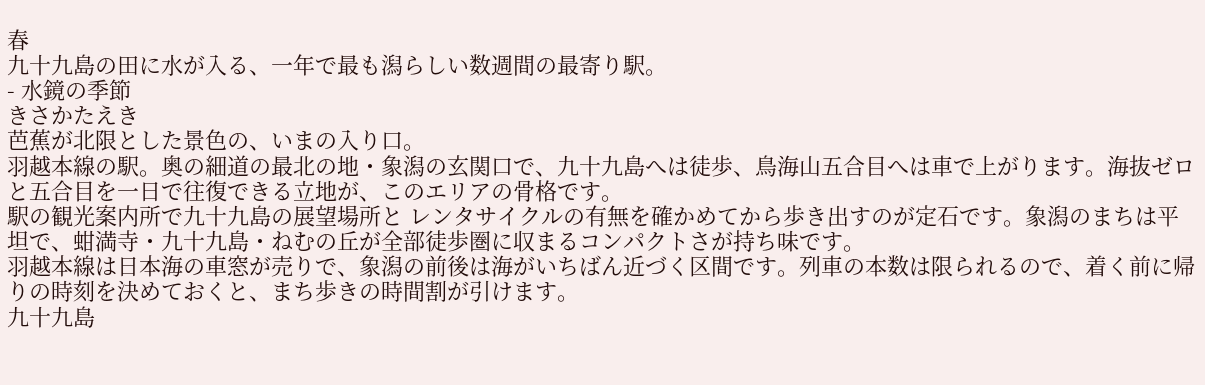春
九十九島の田に水が入る、一年で最も潟らしい数週間の最寄り駅。
- 水鏡の季節
きさかたえき
芭蕉が北限とした景色の、いまの入り口。
羽越本線の駅。奥の細道の最北の地・象潟の玄関口で、九十九島へは徒歩、鳥海山五合目へは車で上がります。海抜ゼロと五合目を一日で往復できる立地が、このエリアの骨格です。
駅の観光案内所で九十九島の展望場所と レンタサイクルの有無を確かめてから歩き出すのが定石です。象潟のまちは平坦で、蚶満寺・九十九島・ねむの丘が全部徒歩圏に収まるコンパクトさが持ち味です。
羽越本線は日本海の車窓が売りで、象潟の前後は海がいちばん近づく区間です。列車の本数は限られるので、着く前に帰りの時刻を決めておくと、まち歩きの時間割が引けます。
九十九島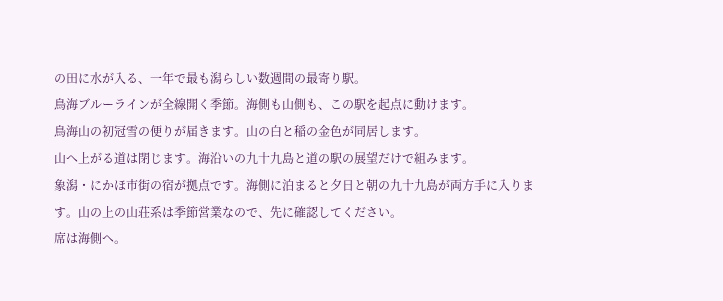の田に水が入る、一年で最も潟らしい数週間の最寄り駅。
鳥海ブルーラインが全線開く季節。海側も山側も、この駅を起点に動けます。
鳥海山の初冠雪の便りが届きます。山の白と稲の金色が同居します。
山へ上がる道は閉じます。海沿いの九十九島と道の駅の展望だけで組みます。
象潟・にかほ市街の宿が拠点です。海側に泊まると夕日と朝の九十九島が両方手に入ります。山の上の山荘系は季節営業なので、先に確認してください。
席は海側へ。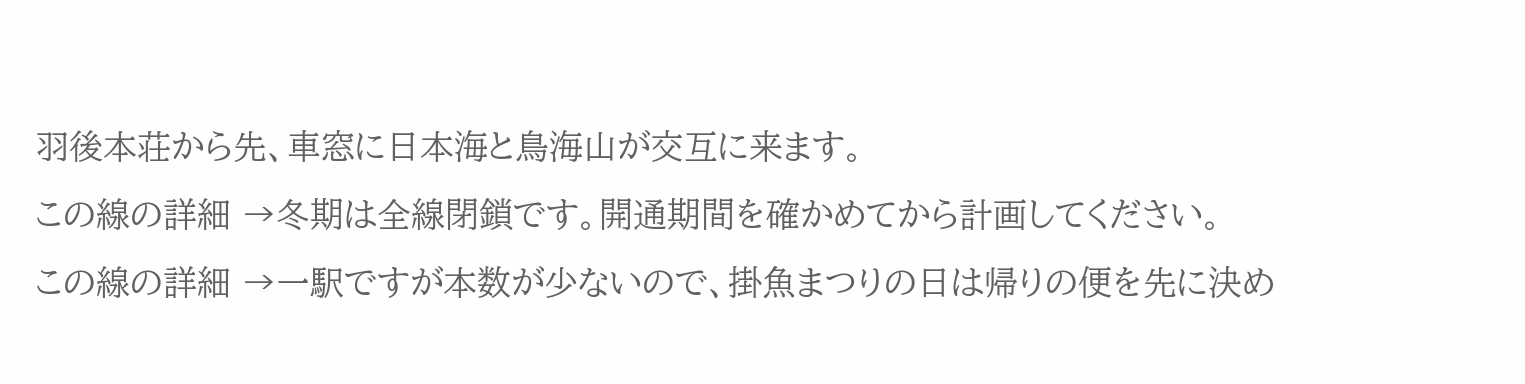羽後本荘から先、車窓に日本海と鳥海山が交互に来ます。
この線の詳細 →冬期は全線閉鎖です。開通期間を確かめてから計画してください。
この線の詳細 →一駅ですが本数が少ないので、掛魚まつりの日は帰りの便を先に決め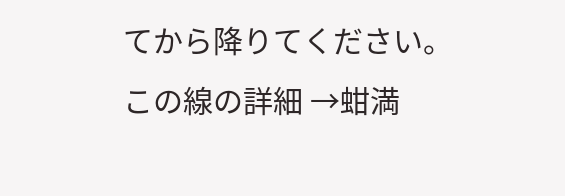てから降りてください。
この線の詳細 →蚶満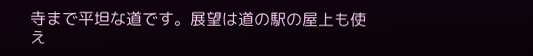寺まで平坦な道です。展望は道の駅の屋上も使え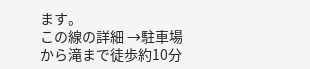ます。
この線の詳細 →駐車場から滝まで徒歩約10分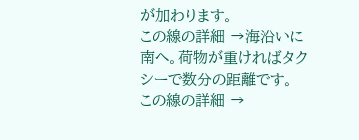が加わります。
この線の詳細 →海沿いに南へ。荷物が重ければタクシーで数分の距離です。
この線の詳細 →